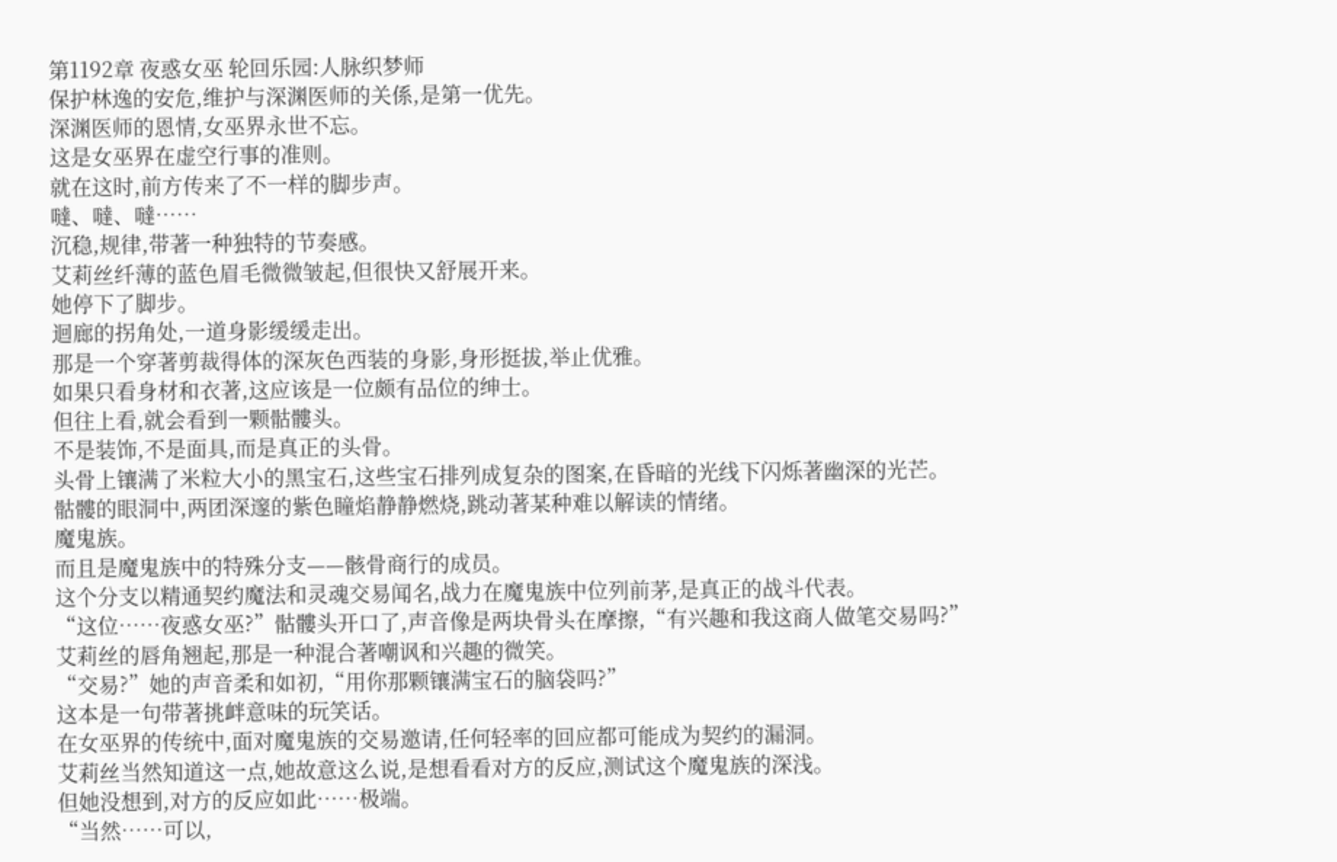第1192章 夜惑女巫 轮回乐园:人脉织梦师
保护林逸的安危,维护与深渊医师的关係,是第一优先。
深渊医师的恩情,女巫界永世不忘。
这是女巫界在虚空行事的准则。
就在这时,前方传来了不一样的脚步声。
噠、噠、噠……
沉稳,规律,带著一种独特的节奏感。
艾莉丝纤薄的蓝色眉毛微微皱起,但很快又舒展开来。
她停下了脚步。
迴廊的拐角处,一道身影缓缓走出。
那是一个穿著剪裁得体的深灰色西装的身影,身形挺拔,举止优雅。
如果只看身材和衣著,这应该是一位颇有品位的绅士。
但往上看,就会看到一颗骷髏头。
不是装饰,不是面具,而是真正的头骨。
头骨上镶满了米粒大小的黑宝石,这些宝石排列成复杂的图案,在昏暗的光线下闪烁著幽深的光芒。
骷髏的眼洞中,两团深邃的紫色瞳焰静静燃烧,跳动著某种难以解读的情绪。
魔鬼族。
而且是魔鬼族中的特殊分支——骸骨商行的成员。
这个分支以精通契约魔法和灵魂交易闻名,战力在魔鬼族中位列前茅,是真正的战斗代表。
“这位……夜惑女巫?”骷髏头开口了,声音像是两块骨头在摩擦,“有兴趣和我这商人做笔交易吗?”
艾莉丝的唇角翘起,那是一种混合著嘲讽和兴趣的微笑。
“交易?”她的声音柔和如初,“用你那颗镶满宝石的脑袋吗?”
这本是一句带著挑衅意味的玩笑话。
在女巫界的传统中,面对魔鬼族的交易邀请,任何轻率的回应都可能成为契约的漏洞。
艾莉丝当然知道这一点,她故意这么说,是想看看对方的反应,测试这个魔鬼族的深浅。
但她没想到,对方的反应如此……极端。
“当然……可以,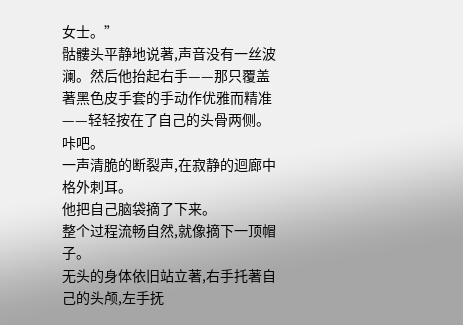女士。”
骷髏头平静地说著,声音没有一丝波澜。然后他抬起右手——那只覆盖著黑色皮手套的手动作优雅而精准——轻轻按在了自己的头骨两侧。
咔吧。
一声清脆的断裂声,在寂静的迴廊中格外刺耳。
他把自己脑袋摘了下来。
整个过程流畅自然,就像摘下一顶帽子。
无头的身体依旧站立著,右手托著自己的头颅,左手抚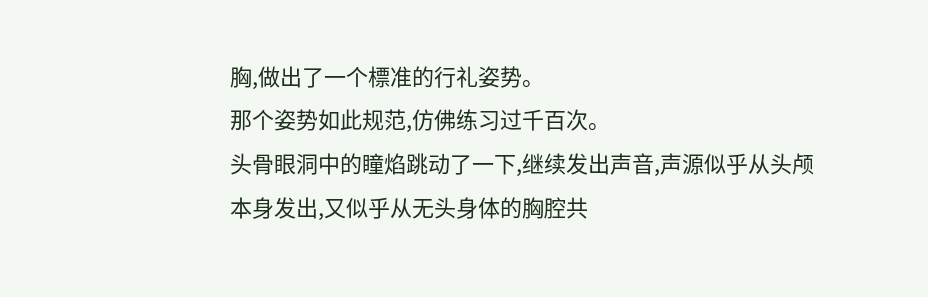胸,做出了一个標准的行礼姿势。
那个姿势如此规范,仿佛练习过千百次。
头骨眼洞中的瞳焰跳动了一下,继续发出声音,声源似乎从头颅本身发出,又似乎从无头身体的胸腔共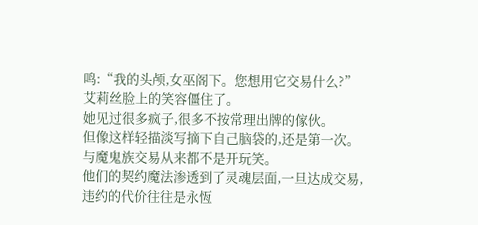鸣:“我的头颅,女巫阁下。您想用它交易什么?”
艾莉丝脸上的笑容僵住了。
她见过很多疯子,很多不按常理出牌的傢伙。
但像这样轻描淡写摘下自己脑袋的,还是第一次。
与魔鬼族交易从来都不是开玩笑。
他们的契约魔法渗透到了灵魂层面,一旦达成交易,违约的代价往往是永恆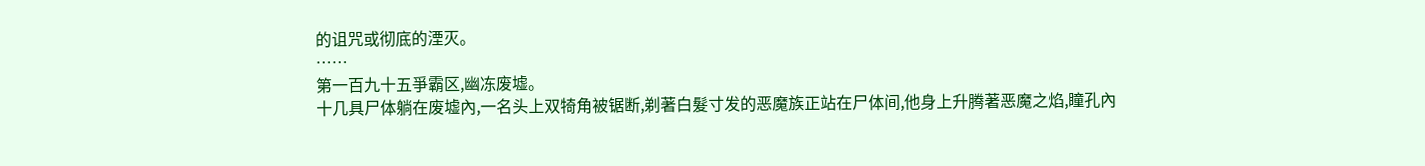的诅咒或彻底的湮灭。
……
第一百九十五爭霸区,幽冻废墟。
十几具尸体躺在废墟內,一名头上双犄角被锯断,剃著白髮寸发的恶魔族正站在尸体间,他身上升腾著恶魔之焰,瞳孔內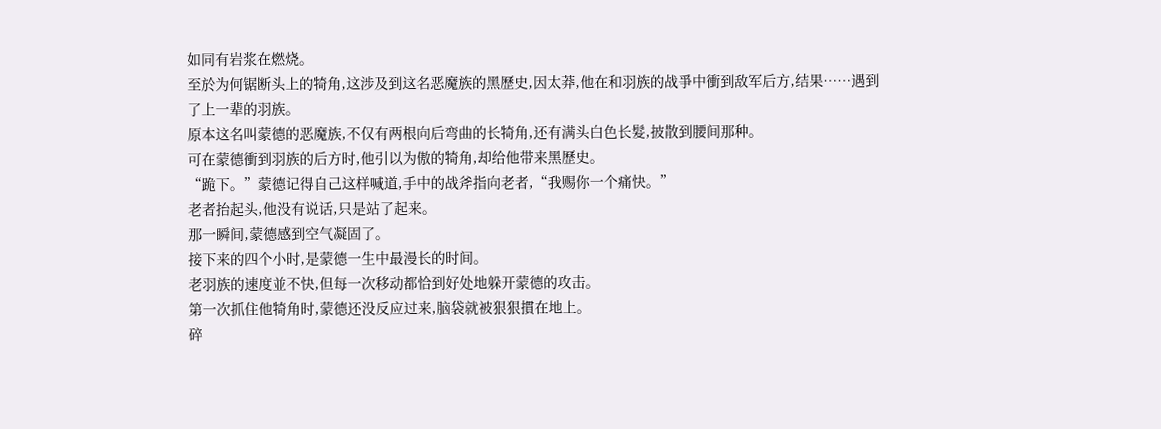如同有岩浆在燃烧。
至於为何锯断头上的犄角,这涉及到这名恶魔族的黑歷史,因太莽,他在和羽族的战爭中衝到敌军后方,结果……遇到了上一辈的羽族。
原本这名叫蒙德的恶魔族,不仅有两根向后弯曲的长犄角,还有满头白色长髮,披散到腰间那种。
可在蒙德衝到羽族的后方时,他引以为傲的犄角,却给他带来黑歷史。
“跪下。”蒙德记得自己这样喊道,手中的战斧指向老者,“我赐你一个痛快。”
老者抬起头,他没有说话,只是站了起来。
那一瞬间,蒙德感到空气凝固了。
接下来的四个小时,是蒙德一生中最漫长的时间。
老羽族的速度並不快,但每一次移动都恰到好处地躲开蒙德的攻击。
第一次抓住他犄角时,蒙德还没反应过来,脑袋就被狠狠摜在地上。
碎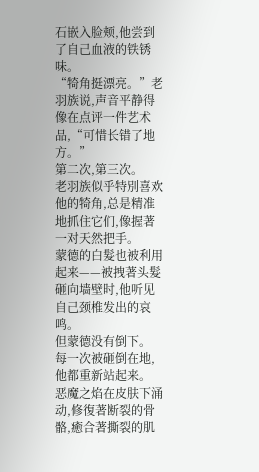石嵌入脸颊,他尝到了自己血液的铁锈味。
“犄角挺漂亮。”老羽族说,声音平静得像在点评一件艺术品,“可惜长错了地方。”
第二次,第三次。
老羽族似乎特別喜欢他的犄角,总是精准地抓住它们,像握著一对天然把手。
蒙德的白髮也被利用起来——被拽著头髮砸向墙壁时,他听见自己颈椎发出的哀鸣。
但蒙德没有倒下。
每一次被砸倒在地,他都重新站起来。
恶魔之焰在皮肤下涌动,修復著断裂的骨骼,癒合著撕裂的肌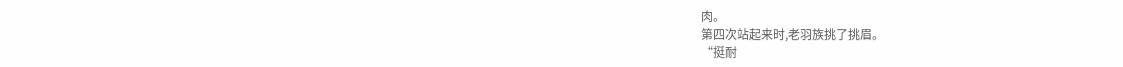肉。
第四次站起来时,老羽族挑了挑眉。
“挺耐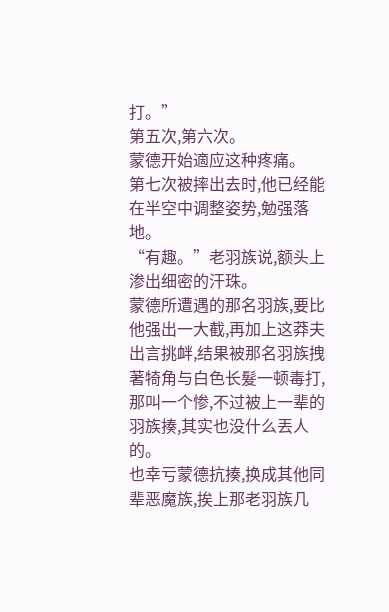打。”
第五次,第六次。
蒙德开始適应这种疼痛。
第七次被摔出去时,他已经能在半空中调整姿势,勉强落地。
“有趣。”老羽族说,额头上渗出细密的汗珠。
蒙德所遭遇的那名羽族,要比他强出一大截,再加上这莽夫出言挑衅,结果被那名羽族拽著犄角与白色长髮一顿毒打,那叫一个惨,不过被上一辈的羽族揍,其实也没什么丟人的。
也幸亏蒙德抗揍,换成其他同辈恶魔族,挨上那老羽族几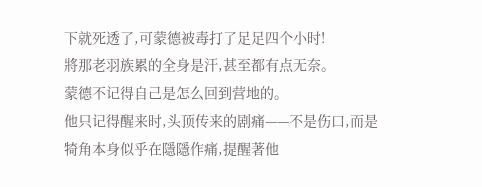下就死透了,可蒙德被毒打了足足四个小时!
將那老羽族累的全身是汗,甚至都有点无奈。
蒙德不记得自己是怎么回到营地的。
他只记得醒来时,头顶传来的剧痛——不是伤口,而是犄角本身似乎在隱隱作痛,提醒著他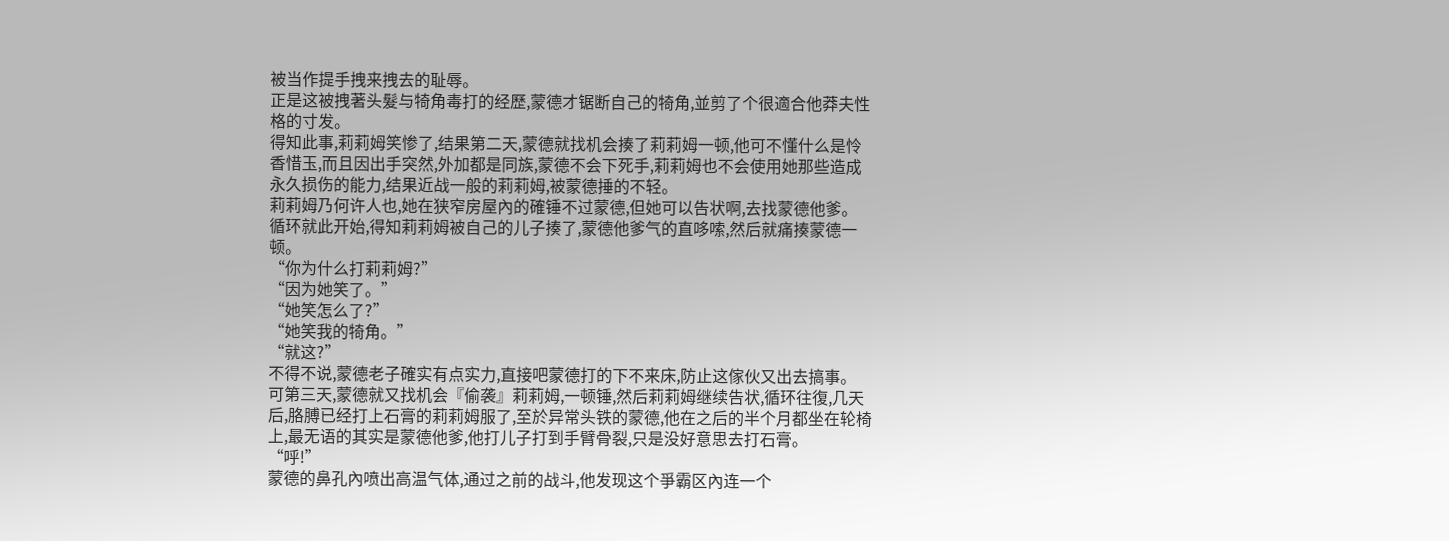被当作提手拽来拽去的耻辱。
正是这被拽著头髮与犄角毒打的经歷,蒙德才锯断自己的犄角,並剪了个很適合他莽夫性格的寸发。
得知此事,莉莉姆笑惨了,结果第二天,蒙德就找机会揍了莉莉姆一顿,他可不懂什么是怜香惜玉,而且因出手突然,外加都是同族,蒙德不会下死手,莉莉姆也不会使用她那些造成永久损伤的能力,结果近战一般的莉莉姆,被蒙德捶的不轻。
莉莉姆乃何许人也,她在狭窄房屋內的確锤不过蒙德,但她可以告状啊,去找蒙德他爹。
循环就此开始,得知莉莉姆被自己的儿子揍了,蒙德他爹气的直哆嗦,然后就痛揍蒙德一顿。
“你为什么打莉莉姆?”
“因为她笑了。”
“她笑怎么了?”
“她笑我的犄角。”
“就这?”
不得不说,蒙德老子確实有点实力,直接吧蒙德打的下不来床,防止这傢伙又出去搞事。
可第三天,蒙德就又找机会『偷袭』莉莉姆,一顿锤,然后莉莉姆继续告状,循环往復,几天后,胳膊已经打上石膏的莉莉姆服了,至於异常头铁的蒙德,他在之后的半个月都坐在轮椅上,最无语的其实是蒙德他爹,他打儿子打到手臂骨裂,只是没好意思去打石膏。
“呼!”
蒙德的鼻孔內喷出高温气体,通过之前的战斗,他发现这个爭霸区內连一个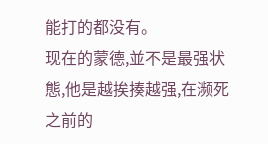能打的都没有。
现在的蒙德,並不是最强状態,他是越挨揍越强,在濒死之前的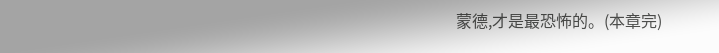蒙德,才是最恐怖的。(本章完)